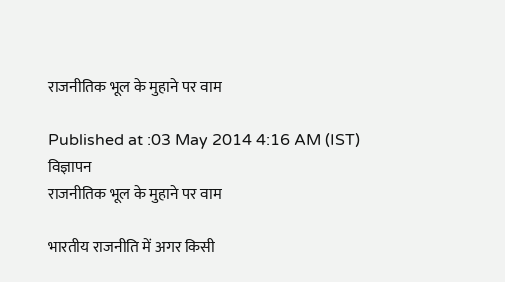राजनीतिक भूल के मुहाने पर वाम

Published at :03 May 2014 4:16 AM (IST)
विज्ञापन
राजनीतिक भूल के मुहाने पर वाम

भारतीय राजनीति में अगर किसी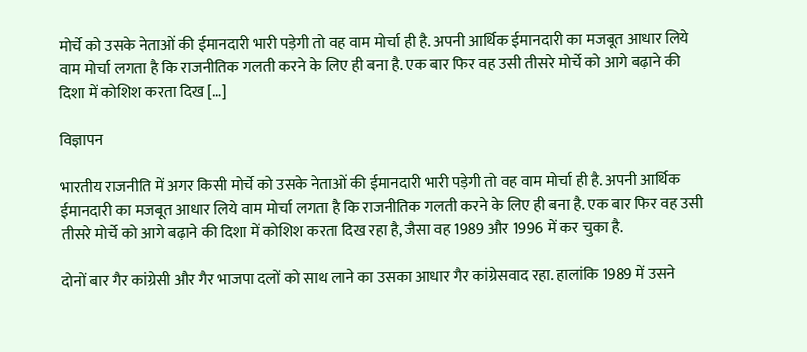मोर्चे को उसके नेताओं की ईमानदारी भारी पड़ेगी तो वह वाम मोर्चा ही है. अपनी आर्थिक ईमानदारी का मजबूत आधार लिये वाम मोर्चा लगता है कि राजनीतिक गलती करने के लिए ही बना है. एक बार फिर वह उसी तीसरे मोर्चे को आगे बढ़ाने की दिशा में कोशिश करता दिख […]

विज्ञापन

भारतीय राजनीति में अगर किसी मोर्चे को उसके नेताओं की ईमानदारी भारी पड़ेगी तो वह वाम मोर्चा ही है. अपनी आर्थिक ईमानदारी का मजबूत आधार लिये वाम मोर्चा लगता है कि राजनीतिक गलती करने के लिए ही बना है. एक बार फिर वह उसी तीसरे मोर्चे को आगे बढ़ाने की दिशा में कोशिश करता दिख रहा है, जैसा वह 1989 और 1996 में कर चुका है.

दोनों बार गैर कांग्रेसी और गैर भाजपा दलों को साथ लाने का उसका आधार गैर कांग्रेसवाद रहा. हालांकि 1989 में उसने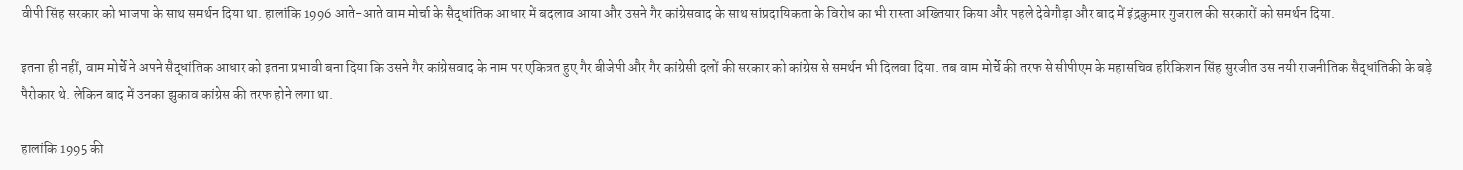वीपी सिंह सरकार को भाजपा के साथ समर्थन दिया था. हालांकि 1996 आते-आते वाम मोर्चा के सैद्धांतिक आधार में बदलाव आया और उसने गैर कांग्रेसवाद के साथ सांप्रदायिकता के विरोध का भी रास्ता अख्तियार किया और पहले देवेगौड़ा और बाद में इंद्रकुमार गुजराल की सरकारों को समर्थन दिया.

इतना ही नहीं, वाम मोर्चे ने अपने सैद्धांतिक आधार को इतना प्रभावी बना दिया कि उसने गैर कांग्रेसवाद के नाम पर एकित्रत हुए गैर बीजेपी और गैर कांग्रेसी दलों की सरकार को कांग्रेस से समर्थन भी दिलवा दिया. तब वाम मोर्चे की तरफ से सीपीएम के महासचिव हरिकिशन सिंह सुरजीत उस नयी राजनीतिक सैद्धांतिकी के बड़े पैरोकार थे. लेकिन बाद में उनका झुकाव कांग्रेस की तरफ होने लगा था.

हालांकि 1995 की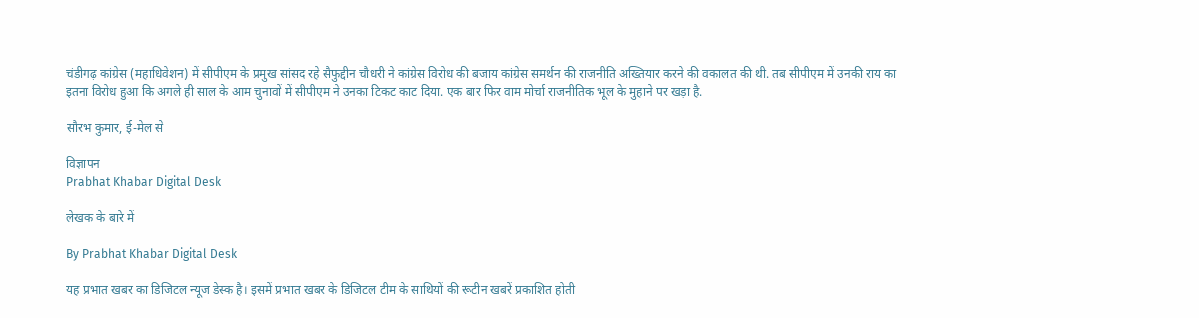चंडीगढ़ कांग्रेस (महाधिवेशन) में सीपीएम के प्रमुख सांसद रहे सैफुद्दीन चौधरी ने कांग्रेस विरोध की बजाय कांग्रेस समर्थन की राजनीति अख्तियार करने की वकालत की थी. तब सीपीएम में उनकी राय का इतना विरोध हुआ कि अगले ही साल के आम चुनावों में सीपीएम ने उनका टिकट काट दिया. एक बार फिर वाम मोर्चा राजनीतिक भूल के मुहाने पर खड़ा है.

सौरभ कुमार, ई-मेल से

विज्ञापन
Prabhat Khabar Digital Desk

लेखक के बारे में

By Prabhat Khabar Digital Desk

यह प्रभात खबर का डिजिटल न्यूज डेस्क है। इसमें प्रभात खबर के डिजिटल टीम के साथियों की रूटीन खबरें प्रकाशित होती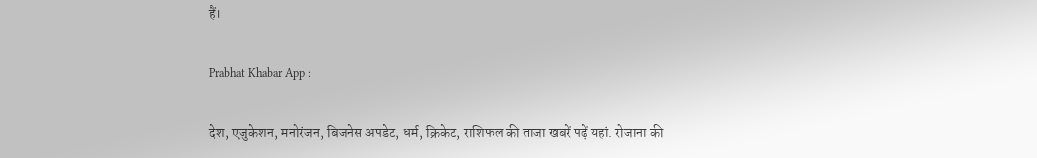हैं।

Prabhat Khabar App :

देश, एजुकेशन, मनोरंजन, बिजनेस अपडेट, धर्म, क्रिकेट, राशिफल की ताजा खबरें पढ़ें यहां. रोजाना की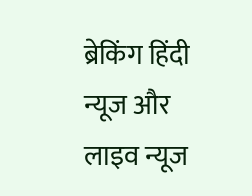ब्रेकिंग हिंदी न्यूज और लाइव न्यूज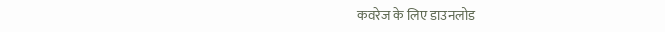कवरेज के लिए डाउनलोड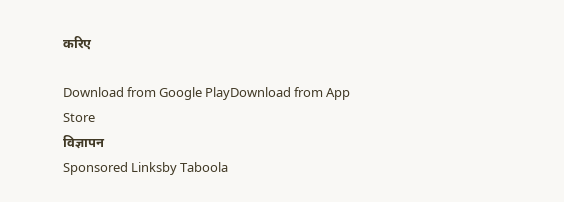करिए

Download from Google PlayDownload from App Store
विज्ञापन
Sponsored Linksby Taboola